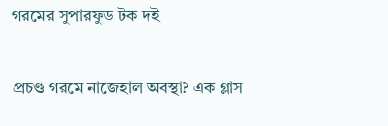গরমের সুপারফুড টক দই

প্রচণ্ড গরমে নাজেহাল অবস্থা? এক গ্লাস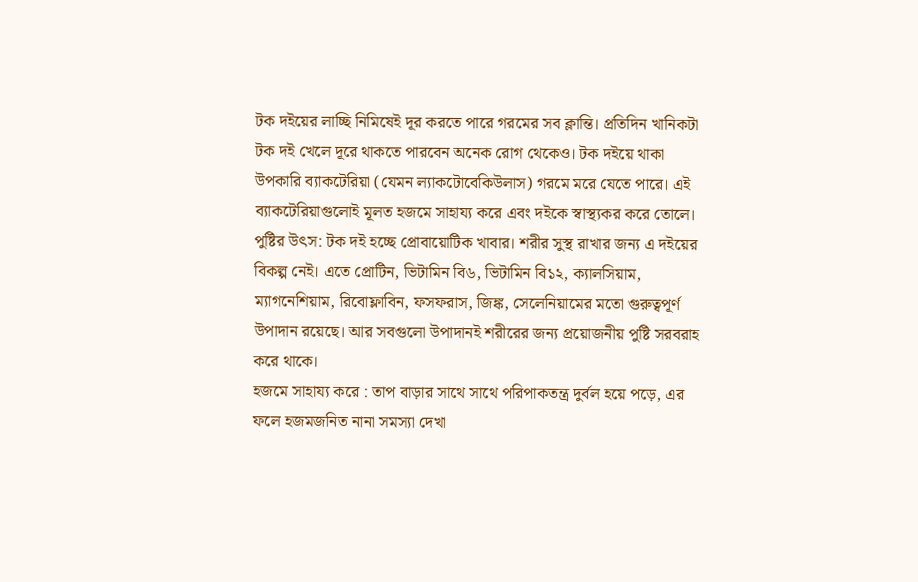টক দইয়ের লাচ্ছি নিমিষেই দূর করতে পারে গরমের সব ক্লান্তি। প্রতিদিন খানিকটা টক দই খেলে দূরে থাকতে পারবেন অনেক রোগ থেকেও। টক দইয়ে থাকা উপকারি ব্যাকটেরিয়া (যেমন ল্যাকটোবেকিউলাস) গরমে মরে যেতে পারে। এই ব্যাকটেরিয়াগুলোই মূলত হজমে সাহায্য করে এবং দইকে স্বাস্থ্যকর করে তোলে।
পুষ্টির উৎস: টক দই হচ্ছে প্রোবায়োটিক খাবার। শরীর সুস্থ রাখার জন্য এ দইয়ের বিকল্প নেই। এতে প্রোটিন, ভিটামিন বি৬, ভিটামিন বি১২, ক্যালসিয়াম, ম্যাগনেশিয়াম, রিবোফ্লাবিন, ফসফরাস, জিঙ্ক, সেলেনিয়ামের মতো গুরুত্বপূর্ণ উপাদান রয়েছে। আর সবগুলো উপাদানই শরীরের জন্য প্রয়োজনীয় পুষ্টি সরবরাহ করে থাকে।
হজমে সাহায্য করে : তাপ বাড়ার সাথে সাথে পরিপাকতন্ত্র দুর্বল হয়ে পড়ে, এর ফলে হজমজনিত নানা সমস্যা দেখা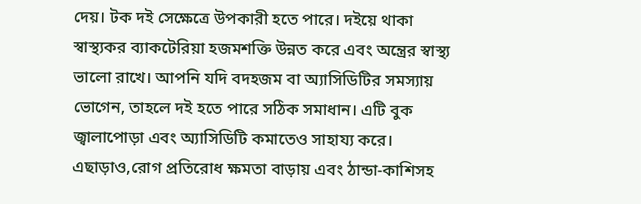দেয়। টক দই সেক্ষেত্রে উপকারী হতে পারে। দইয়ে থাকা স্বাস্থ্যকর ব্যাকটেরিয়া হজমশক্তি উন্নত করে এবং অন্ত্রের স্বাস্থ্য ভালো রাখে। আপনি যদি বদহজম বা অ্যাসিডিটির সমস্যায় ভোগেন, তাহলে দই হতে পারে সঠিক সমাধান। এটি বুক জ্বালাপোড়া এবং অ্যাসিডিটি কমাতেও সাহায্য করে। এছাড়াও,রোগ প্রতিরোধ ক্ষমতা বাড়ায় এবং ঠান্ডা-কাশিসহ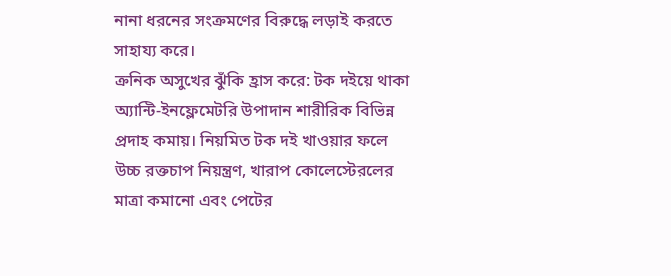নানা ধরনের সংক্রমণের বিরুদ্ধে লড়াই করতে সাহায্য করে।
ক্রনিক অসুখের ঝুঁকি হ্রাস করে: টক দইয়ে থাকা অ্যান্টি-ইনফ্লেমেটরি উপাদান শারীরিক বিভিন্ন প্রদাহ কমায়। নিয়মিত টক দই খাওয়ার ফলে উচ্চ রক্তচাপ নিয়ন্ত্রণ, খারাপ কোলেস্টেরলের মাত্রা কমানো এবং পেটের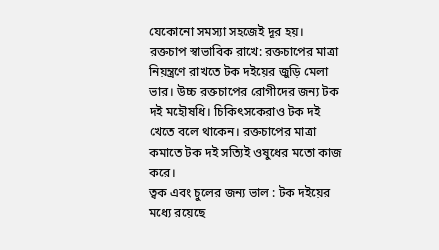যেকোনো সমস্যা সহজেই দূর হয়।
রক্তচাপ স্বাভাবিক রাখে: রক্তচাপের মাত্রা নিয়ন্ত্রণে রাখতে টক দইয়ের জুড়ি মেলা ভার। উচ্চ রক্তচাপের রোগীদের জন্য টক দই মহৌষধি। চিকিৎসকেরাও টক দই খেতে বলে থাকেন। রক্তচাপের মাত্রা কমাতে টক দই সত্যিই ওষুধের মতো কাজ করে।
ত্বক এবং চুলের জন্য ভাল : টক দইয়ের মধ্যে রয়েছে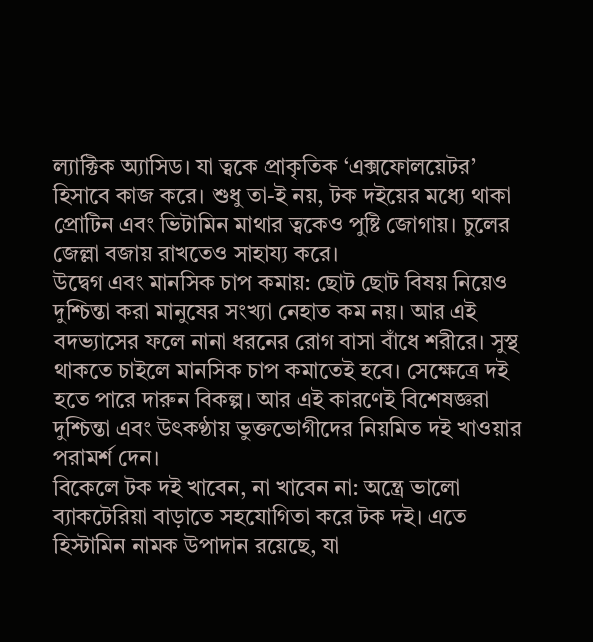ল্যাক্টিক অ্যাসিড। যা ত্বকে প্রাকৃতিক ‘এক্সফোলয়েটর’ হিসাবে কাজ করে। শুধু তা-ই নয়, টক দইয়ের মধ্যে থাকা প্রোটিন এবং ভিটামিন মাথার ত্বকেও পুষ্টি জোগায়। চুলের জেল্লা বজায় রাখতেও সাহায্য করে।
উদ্বেগ এবং মানসিক চাপ কমায়: ছোট ছোট বিষয় নিয়েও দুশ্চিন্তা করা মানুষের সংখ্যা নেহাত কম নয়। আর এই বদভ্যাসের ফলে নানা ধরনের রোগ বাসা বাঁধে শরীরে। সুস্থ থাকতে চাইলে মানসিক চাপ কমাতেই হবে। সেক্ষেত্রে দই হতে পারে দারুন বিকল্প। আর এই কারণেই বিশেষজ্ঞরা দুশ্চিন্তা এবং উৎকণ্ঠায় ভুক্তভোগীদের নিয়মিত দই খাওয়ার পরামর্শ দেন।
বিকেলে টক দই খাবেন, না খাবেন না: অন্ত্রে ভালো ব্যাকটেরিয়া বাড়াতে সহযোগিতা করে টক দই। এতে হিস্টামিন নামক উপাদান রয়েছে, যা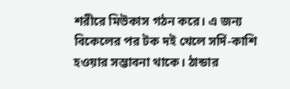শরীরে মিউকাস গঠন করে। এ জন্য বিকেলের পর টক দই খেলে সর্দি-কাশি হওয়ার সম্ভাবনা থাকে। ঠান্ডার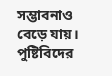সম্ভাবনাও বেড়ে যায়। পুষ্টিবিদের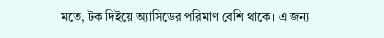মতে, টক দিইয়ে অ্যাসিডের পরিমাণ বেশি থাকে। এ জন্য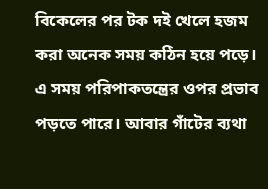বিকেলের পর টক দই খেলে হজম করা অনেক সময় কঠিন হয়ে পড়ে। এ সময় পরিপাকতন্ত্রের ওপর প্রভাব পড়তে পারে। আবার গাঁটের ব্যথা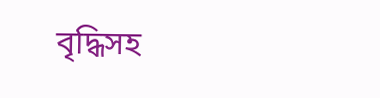বৃদ্ধিসহ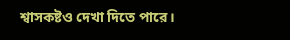শ্বাসকষ্টও দেখা দিতে পারে।